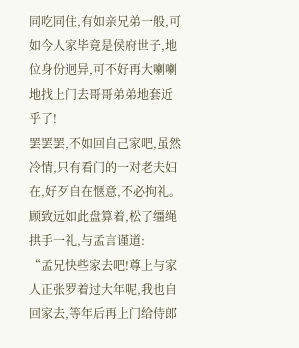同吃同住,有如亲兄弟一般,可如今人家毕竟是侯府世子,地位身份迥异,可不好再大喇喇地找上门去哥哥弟弟地套近乎了!
罢罢罢,不如回自己家吧,虽然冷情,只有看门的一对老夫妇在,好歹自在惬意,不必拘礼。
顾致远如此盘算着,松了缰绳拱手一礼,与孟言谨道:
“孟兄快些家去吧!尊上与家人正张罗着过大年呢,我也自回家去,等年后再上门给侍郎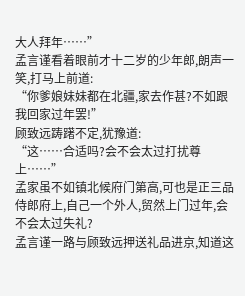大人拜年……”
孟言谨看着眼前才十二岁的少年郎,朗声一笑,打马上前道:
“你爹娘妹妹都在北疆,家去作甚?不如跟我回家过年罢!”
顾致远踌躇不定,犹豫道:
“这……合适吗?会不会太过打扰尊上……”
孟家虽不如镇北候府门第高,可也是正三品侍郎府上,自己一个外人,贸然上门过年,会不会太过失礼?
孟言谨一路与顾致远押送礼品进京,知道这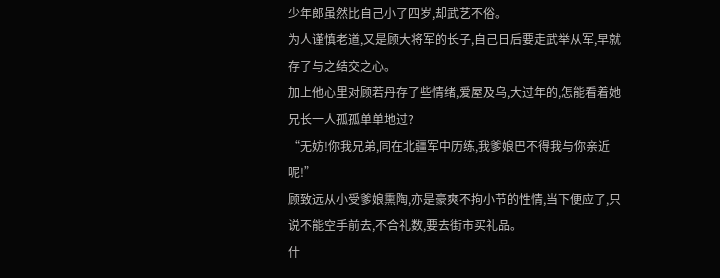少年郎虽然比自己小了四岁,却武艺不俗。
为人谨慎老道,又是顾大将军的长子,自己日后要走武举从军,早就存了与之结交之心。
加上他心里对顾若丹存了些情绪,爱屋及乌,大过年的,怎能看着她兄长一人孤孤单单地过?
“无妨!你我兄弟,同在北疆军中历练,我爹娘巴不得我与你亲近呢!”
顾致远从小受爹娘熏陶,亦是豪爽不拘小节的性情,当下便应了,只说不能空手前去,不合礼数,要去街市买礼品。
什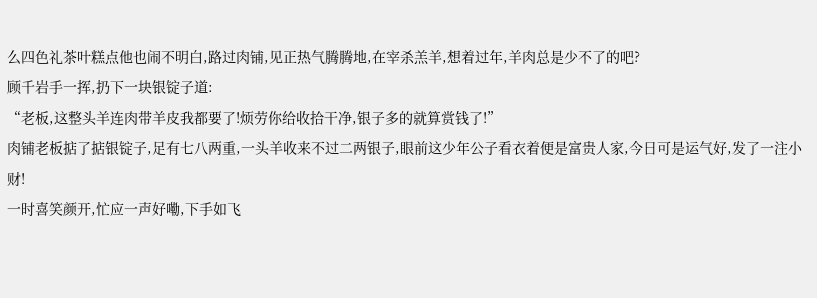么四色礼茶叶糕点他也闹不明白,路过肉铺,见正热气腾腾地,在宰杀羔羊,想着过年,羊肉总是少不了的吧?
顾千岩手一挥,扔下一块银锭子道:
“老板,这整头羊连肉带羊皮我都要了!烦劳你给收拾干净,银子多的就算赏钱了!”
肉铺老板掂了掂银锭子,足有七八两重,一头羊收来不过二两银子,眼前这少年公子看衣着便是富贵人家,今日可是运气好,发了一注小财!
一时喜笑颜开,忙应一声好嘞,下手如飞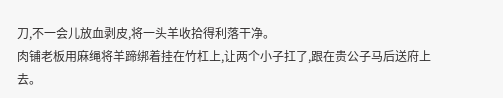刀,不一会儿放血剥皮,将一头羊收拾得利落干净。
肉铺老板用麻绳将羊蹄绑着挂在竹杠上,让两个小子扛了,跟在贵公子马后送府上去。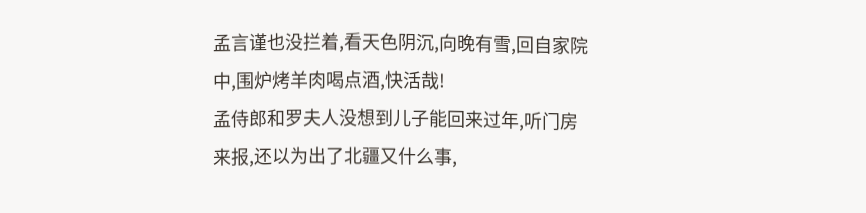孟言谨也没拦着,看天色阴沉,向晚有雪,回自家院中,围炉烤羊肉喝点酒,快活哉!
孟侍郎和罗夫人没想到儿子能回来过年,听门房来报,还以为出了北疆又什么事,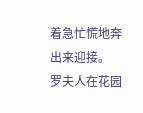着急忙慌地奔出来迎接。
罗夫人在花园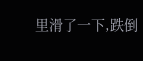里滑了一下,跌倒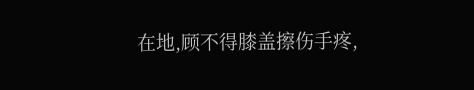在地,顾不得膝盖擦伤手疼,